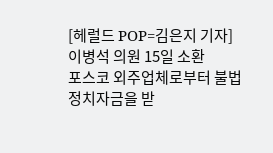[헤럴드 POP=김은지 기자]이병석 의원 15일 소환
포스코 외주업체로부터 불법 정치자금을 받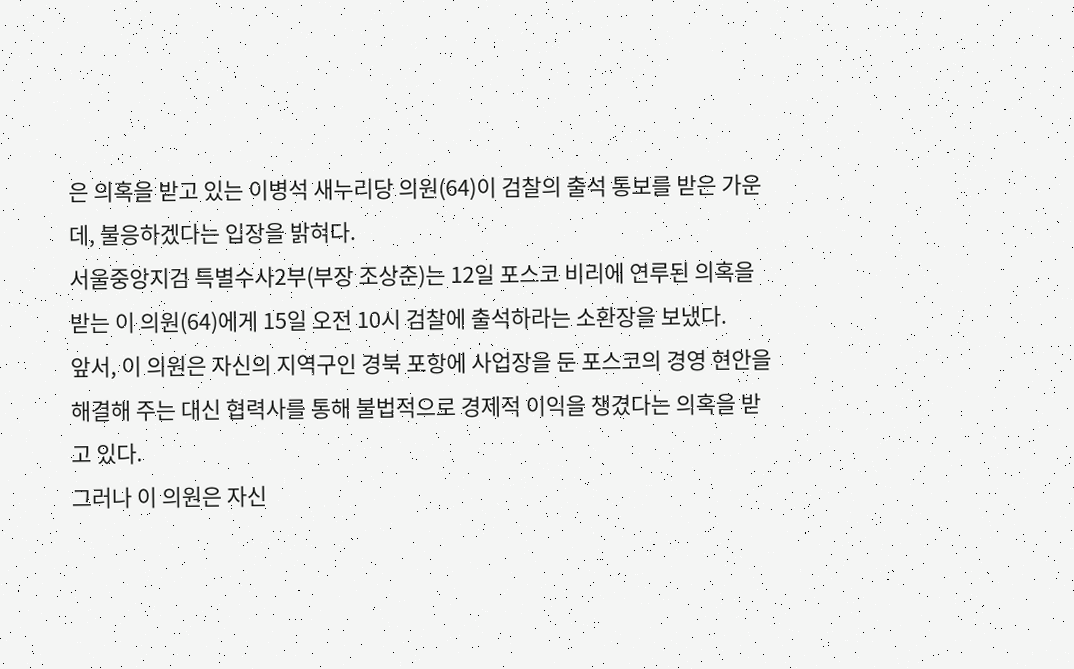은 의혹을 받고 있는 이병석 새누리당 의원(64)이 검찰의 출석 통보를 받은 가운데, 불응하겠다는 입장을 밝혀다.
서울중앙지검 특별수사2부(부장 조상준)는 12일 포스코 비리에 연루된 의혹을 받는 이 의원(64)에게 15일 오전 10시 검찰에 출석하라는 소환장을 보냈다.
앞서, 이 의원은 자신의 지역구인 경북 포항에 사업장을 둔 포스코의 경영 현안을 해결해 주는 대신 협력사를 통해 불법적으로 경제적 이익을 챙겼다는 의혹을 받고 있다.
그러나 이 의원은 자신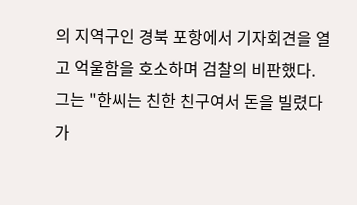의 지역구인 경북 포항에서 기자회견을 열고 억울함을 호소하며 검찰의 비판했다.
그는 "한씨는 친한 친구여서 돈을 빌렸다가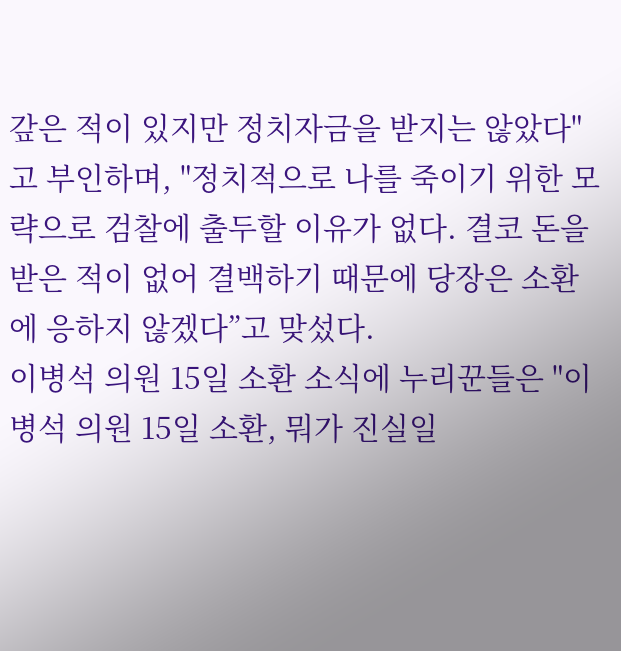갚은 적이 있지만 정치자금을 받지는 않았다"고 부인하며, "정치적으로 나를 죽이기 위한 모략으로 검찰에 출두할 이유가 없다. 결코 돈을 받은 적이 없어 결백하기 때문에 당장은 소환에 응하지 않겠다”고 맞섰다.
이병석 의원 15일 소환 소식에 누리꾼들은 "이병석 의원 15일 소환, 뭐가 진실일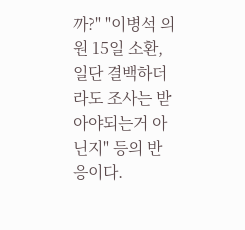까?" "이병석 의원 15일 소환, 일단 결백하더라도 조사는 받아야되는거 아닌지" 등의 반응이다.